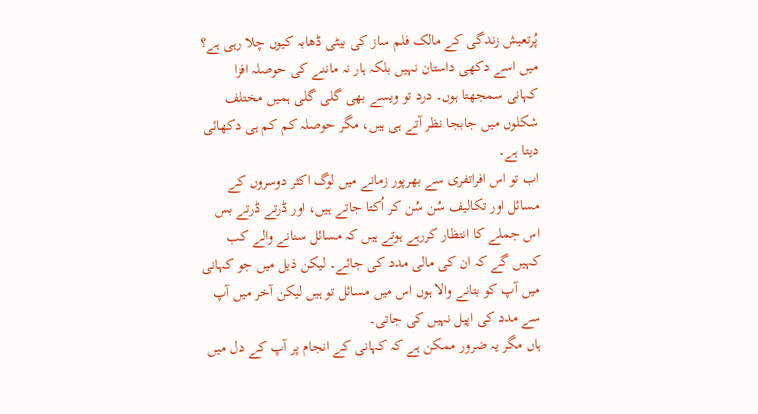پُرتعیش زندگی کے مالک فلم ساز کی بیٹی ڈھابہ کیوں چلا رہی ہے؟
میں اسے دکھی داستان نہیں بلکہ ہار نہ ماننے کی حوصلہ افزا کہانی سمجھتا ہوں۔ درد تو ویسے بھی گلی گلی ہمیں مختلف شکلوں میں جابجا نظر آتے ہی ہیں، مگر حوصلہ کم کم ہی دکھائی دیتا ہے۔
اب تو اس افراتفری سے بھرپور زمانے میں لوگ اکثر دوسروں کے مسائل اور تکالیف سُن سُن کر اُکتا جاتے ہیں، اور ڈرتے ڈرتے بس اس جملے کا انتظار کررہے ہوتے ہیں کہ مسائل سنانے والے کب کہیں گے کہ ان کی مالی مدد کی جائے۔ لیکن ذیل میں جو کہانی میں آپ کو بتانے والا ہوں اس میں مسائل تو ہیں لیکن آخر میں آپ سے مدد کی اپیل نہیں کی جاتی۔
ہاں مگر یہ ضرور ممکن ہے کہ کہانی کے انجام پر آپ کے دل میں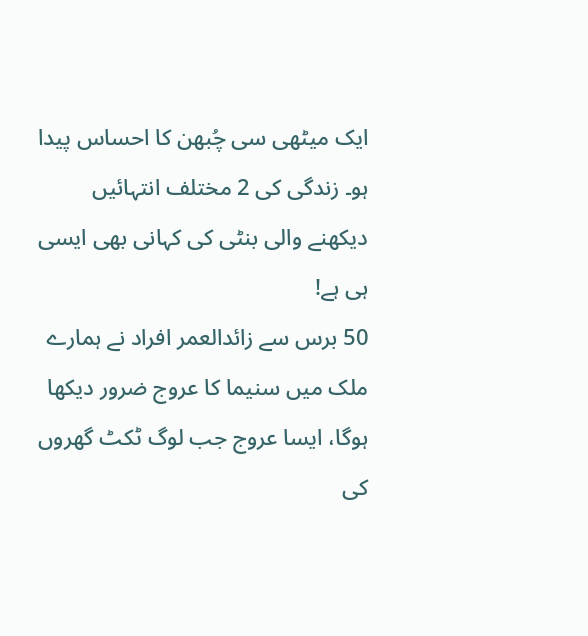ایک میٹھی سی چُبھن کا احساس پیدا ہو۔ زندگی کی 2 مختلف انتہائیں دیکھنے والی بنٹی کی کہانی بھی ایسی ہی ہے!
50 برس سے زائدالعمر افراد نے ہمارے ملک میں سنیما کا عروج ضرور دیکھا ہوگا، ایسا عروج جب لوگ ٹکٹ گھروں کی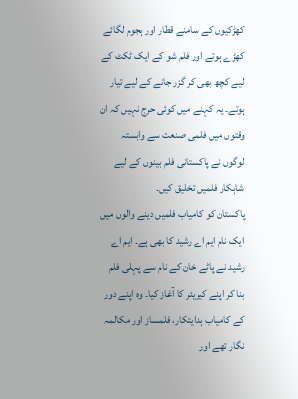کھڑکیوں کے سامنے قطار اور ہجوم لگائے کھڑے ہوتے اور فلم شو کے ایک ٹکٹ کے لیے کچھ بھی کر گزر جانے کے لیے تیار ہوتے۔ یہ کہنے میں کوئی حرج نہیں کہ ان وقتوں میں فلمی صنعت سے وابستہ لوگوں نے پاکستانی فلم بینوں کے لیے شاہکار فلمیں تخلیق کیں۔
پاکستان کو کامیاب فلمیں دینے والوں میں ایک نام ایم اے رشید کا بھی ہے۔ ایم اے رشید نے پاٹے خان کے نام سے پہلی فلم بنا کر اپنے کیریئر کا آغاز کیا۔ وہ اپنے دور کے کامیاب ہدایتکار، فلمساز اور مکالمہ نگار تھے اور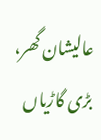عالیشان گھر، بڑی گاڑیاں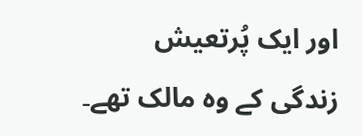اور ایک پُرتعیش زندگی کے وہ مالک تھے۔